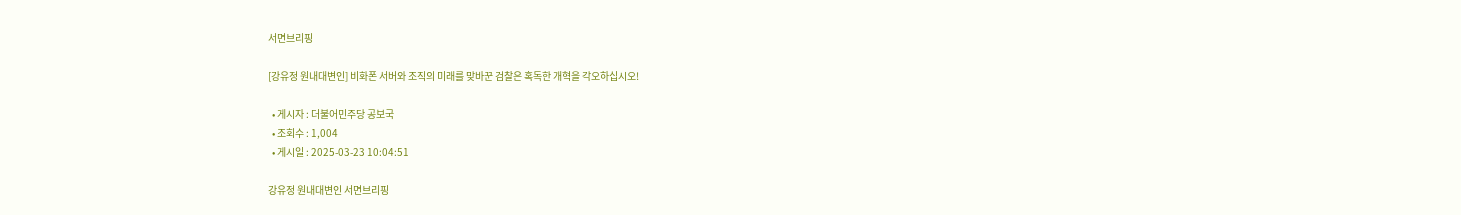서면브리핑

[강유정 원내대변인] 비화폰 서버와 조직의 미래를 맞바꾼 검찰은 혹독한 개혁을 각오하십시오!

  • 게시자 : 더불어민주당 공보국
  • 조회수 : 1,004
  • 게시일 : 2025-03-23 10:04:51

강유정 원내대변인 서면브리핑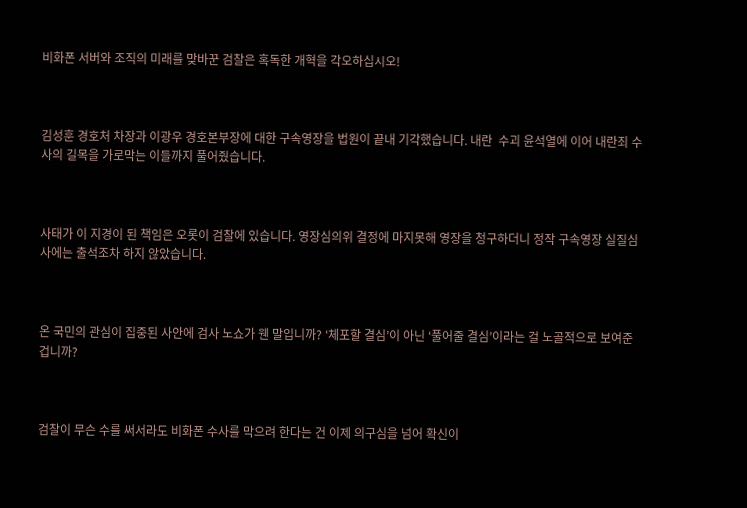비화폰 서버와 조직의 미래를 맞바꾼 검찰은 혹독한 개혁을 각오하십시오!



김성훈 경호처 차장과 이광우 경호본부장에 대한 구속영장을 법원이 끝내 기각했습니다. 내란  수괴 윤석열에 이어 내란죄 수사의 길목을 가로막는 이들까지 풀어줬습니다.



사태가 이 지경이 된 책임은 오롯이 검찰에 있습니다. 영장심의위 결정에 마지못해 영장을 청구하더니 정작 구속영장 실질심사에는 출석조차 하지 않았습니다.



온 국민의 관심이 집중된 사안에 검사 노쇼가 웬 말입니까? ‘체포할 결심’이 아닌 ‘풀어줄 결심’이라는 걸 노골적으로 보여준 겁니까?



검찰이 무슨 수를 써서라도 비화폰 수사를 막으려 한다는 건 이제 의구심을 넘어 확신이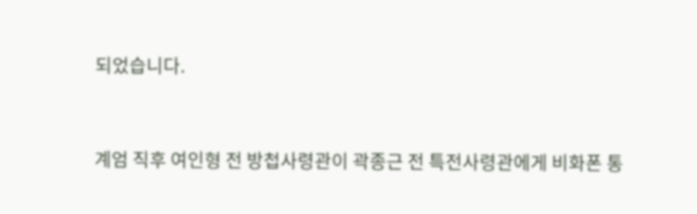되었습니다.



계엄 직후 여인형 전 방첩사령관이 곽종근 전 특전사령관에게 비화폰 통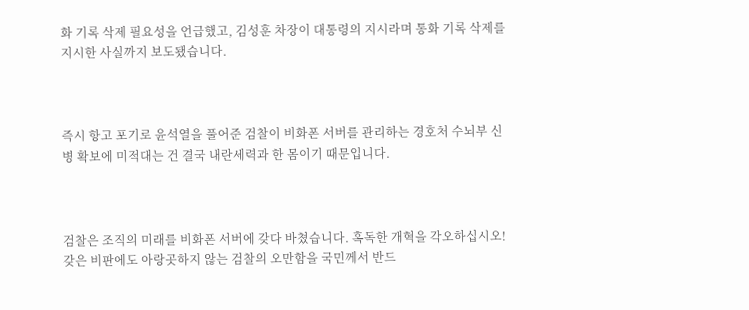화 기록 삭제 필요성을 언급했고, 김성훈 차장이 대통령의 지시라며 통화 기록 삭제를 지시한 사실까지 보도됐습니다.



즉시 항고 포기로 윤석열을 풀어준 검찰이 비화폰 서버를 관리하는 경호처 수뇌부 신병 확보에 미적대는 건 결국 내란세력과 한 몸이기 때문입니다.



검찰은 조직의 미래를 비화폰 서버에 갖다 바쳤습니다. 혹독한 개혁을 각오하십시오! 갖은 비판에도 아랑곳하지 않는 검찰의 오만함을 국민께서 반드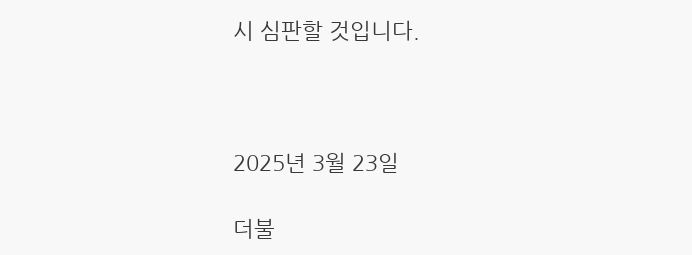시 심판할 것입니다.



2025년 3월 23일

더불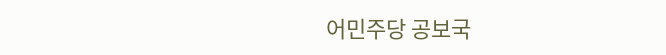어민주당 공보국